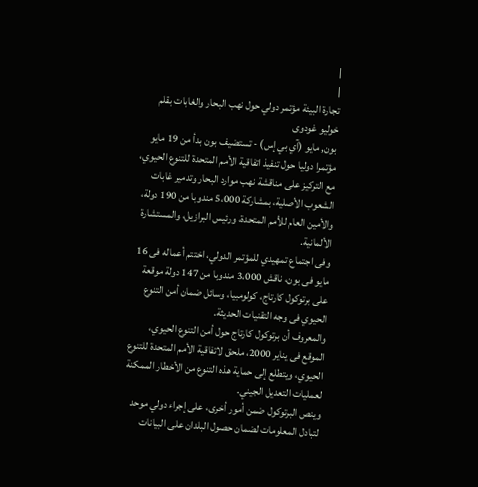|
|
تجارة البيئة مؤتمر دولي حول نهب البحار والغابات بقلم خوليو غودوى
بون, مايو (آي بي إس) - تستضيف بون بدأ من 19 مايو مؤتمرا دوليا حول تنفيذ اتفاقية الأمم المتحدة للتنوع الحيوي، مع التركيز على مناقشة نهب موارد البحار وتدمير غابات الشعوب الأصلية، بمشاركة 5،000 مندوبا من 190 دولة، والأمين العام للأمم المتحدة، ورئيس البرازيل، والمستشارة الألمانية.
وفى اجتماع تمهيدي للمؤتمر الدولي، اختتم أعماله فى 16 مايو فى بون، ناقش 3،000 مندوبا من 147 دولة موقعة على برتوكول كارتاج، كولومبيا، وسائل ضمان أمن التنوع الحيوي فى وجه التقنيات الحديثة.
والمعروف أن برتوكول كارتاج حول أمن التنوع الحيوي، الموقع فى يناير 2000، ملحق لاتفاقية الأمم المتحدة للتنوع الحيوي، ويتطلع إلى حماية هذه التنوع من الأخطار الممكنة لعمليات التعديل الجيني.
وينص البرتوكول ضمن أمور أخرى، على إجراء دولي موحد لتبادل المعلومات لضمان حصول البلدان على البيانات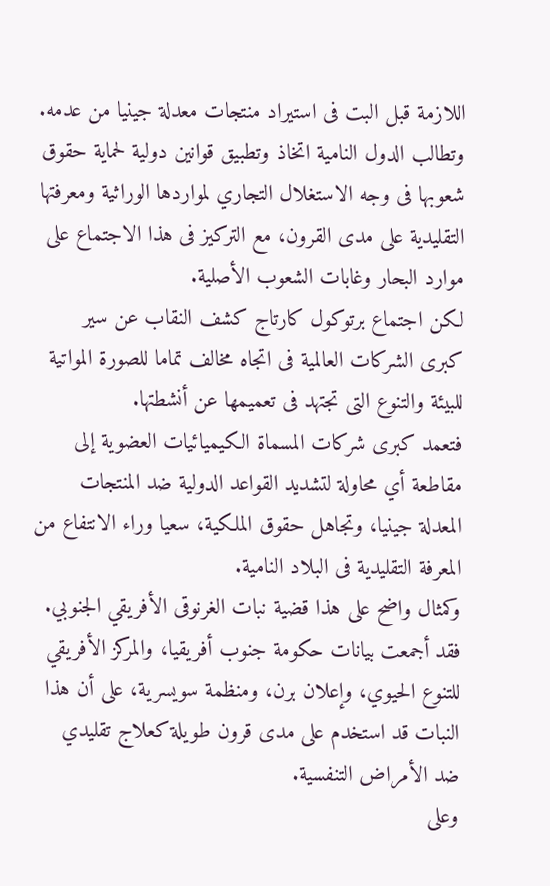اللازمة قبل البت فى استيراد منتجات معدلة جينيا من عدمه.
وتطالب الدول النامية اتخاذ وتطبيق قوانين دولية لحماية حقوق شعوبها فى وجه الاستغلال التجاري لمواردها الوراثية ومعرفتها التقليدية على مدى القرون، مع التركيز فى هذا الاجتماع على موارد البحار وغابات الشعوب الأصلية.
لكن اجتماع برتوكول كارتاج كشف النقاب عن سير كبرى الشركات العالمية فى اتجاه مخالف تماما للصورة المواتية للبيئة والتنوع التى تجتهد فى تعميمها عن أنشطتها.
فتعمد كبرى شركات المسماة الكيميائيات العضوية إلى مقاطعة أي محاولة لتشديد القواعد الدولية ضد المنتجات المعدلة جينيا، وتجاهل حقوق الملكية، سعيا وراء الانتفاع من المعرفة التقليدية فى البلاد النامية.
وكمثال واضح على هذا قضية نبات الغرنوقى الأفريقي الجنوبي.
فقد أجمعت بيانات حكومة جنوب أفريقيا، والمركز الأفريقي للتنوع الحيوي، وإعلان برن، ومنظمة سويسرية، على أن هذا النبات قد استخدم على مدى قرون طويلة كعلاج تقليدي ضد الأمراض التنفسية.
وعلى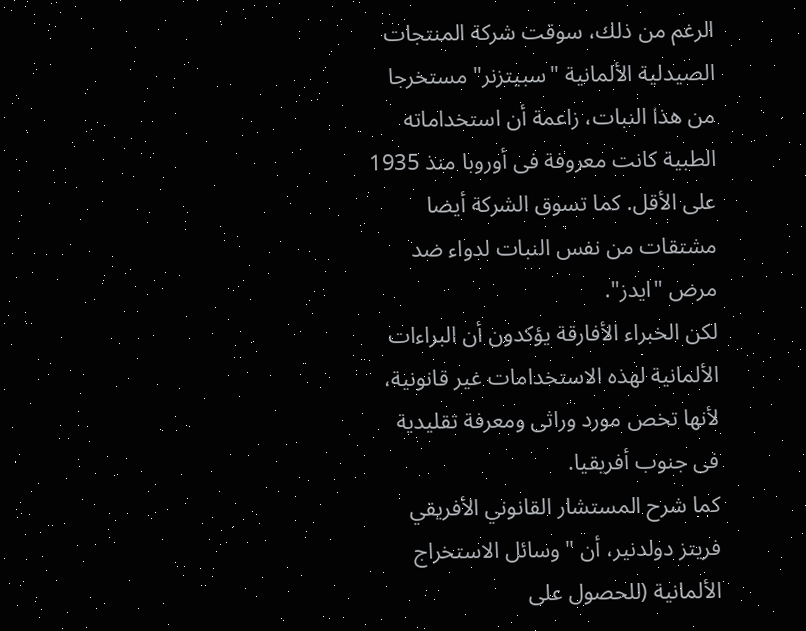الرغم من ذلك، سوقت شركة المنتجات الصيدلية الألمانية "سبيتزنر" مستخرجا من هذا النبات، زاعمة أن استخداماته الطبية كانت معروفة فى أوروبا منذ 1935 على الأقل. كما تسوق الشركة أيضا مشتقات من نفس النبات لدواء ضد مرض "ايدز".
لكن الخبراء الأفارقة يؤكدون أن البراءات الألمانية لهذه الاستخدامات غير قانونية، لأنها تخص مورد وراثى ومعرفة تقليدية فى جنوب أفريقيا.
كما شرح المستشار القانوني الأفريقي فريتز دولدنير، أن "وسائل الاستخراج الألمانية (للحصول على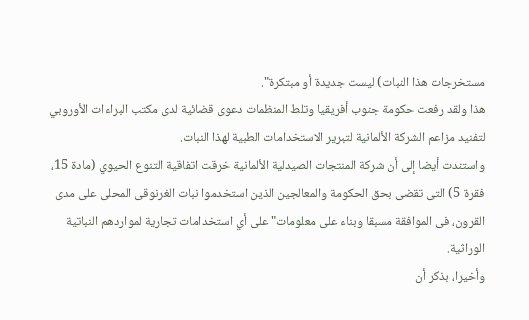مستخرجات هذا النبات) ليست جديدة أو مبتكرة".
هذا ولقد رفعت حكومة جنوب أفريقيا وتلط المنظمات دعوى قضائية لدى مكتب البراءات الأوروبي لتفنيد مزاعم الشركة الألمانية لتبرير الاستخدامات الطبية لهذا النبات.
واستندت أيضا إلى أن شركة المنتجات الصيدلية الألمانية خرقت اتفاقية التنوع الحيوي (مادة 15، فقرة 5) التى تقضى بحق الحكومة والمعالجين الذين استخدموا نبات الغرنوقى المحلى على مدى القرون، فى الموافقة مسبقا وبناء على معلومات" على أي استخدامات تجارية لمواردهم النباتية الوراثية.
وأخيرا، بذكر أن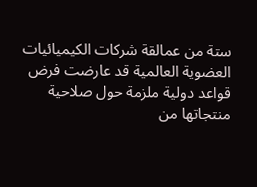ستة من عمالقة شركات الكيميائيات العضوية العالمية قد عارضت فرض قواعد دولية ملزمة حول صلاحية منتجاتها من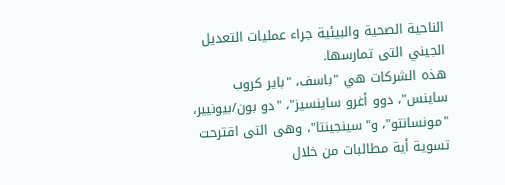الناحية الصحية والبيئية جراء عمليات التعديل الجيني التى تمارسها.
هذه الشركات هي "باسف، "باير كروب ساينس"، دوو أغرو ساينسيز"، "دو بون/بيونيير، "مونسانتو"، و"سينجينتا"، وهى التى اقترحت تسوية أية مطالبات من خلال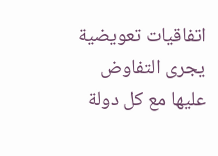اتفاقيات تعويضية يجرى التفاوض عليها مع كل دولة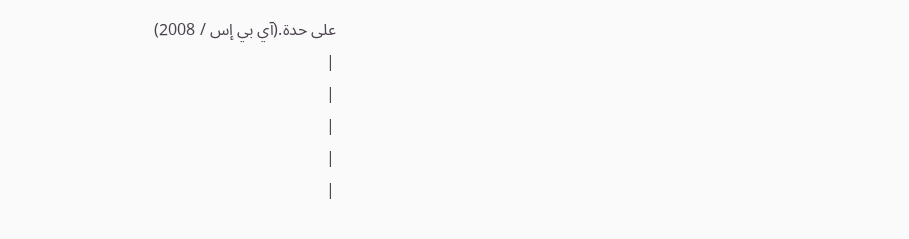على حدة.(آي بي إس / 2008)
|
|
|
|
|